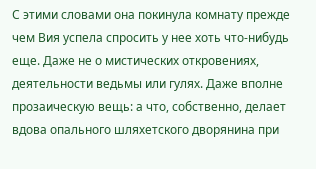С этими словами она покинула комнату прежде чем Вия успела спросить у нее хоть что-нибудь еще. Даже не о мистических откровениях, деятельности ведьмы или гулях. Даже вполне прозаическую вещь: а что, собственно, делает вдова опального шляхетского дворянина при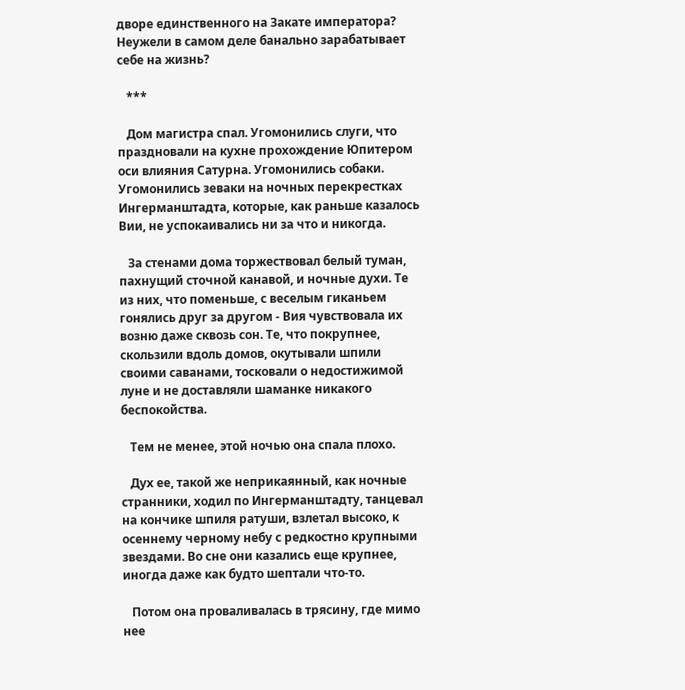дворе единственного на Закате императора? Неужели в самом деле банально зарабатывает себе на жизнь?

   ***

   Дом магистра спал. Угомонились слуги, что праздновали на кухне прохождение Юпитером оси влияния Сатурна. Угомонились собаки. Угомонились зеваки на ночных перекрестках Ингерманштадта, которые, как раньше казалось Вии, не успокаивались ни за что и никогда.

   За стенами дома торжествовал белый туман, пахнущий сточной канавой, и ночные духи. Те из них, что поменьше, с веселым гиканьем гонялись друг за другом - Вия чувствовала их возню даже сквозь сон. Те, что покрупнее, скользили вдоль домов, окутывали шпили своими саванами, тосковали о недостижимой луне и не доставляли шаманке никакого беспокойства.

   Тем не менее, этой ночью она спала плохо.

   Дух ее, такой же неприкаянный, как ночные странники, ходил по Ингерманштадту, танцевал на кончике шпиля ратуши, взлетал высоко, к осеннему черному небу с редкостно крупными звездами. Во сне они казались еще крупнее, иногда даже как будто шептали что-то.

   Потом она проваливалась в трясину, где мимо нее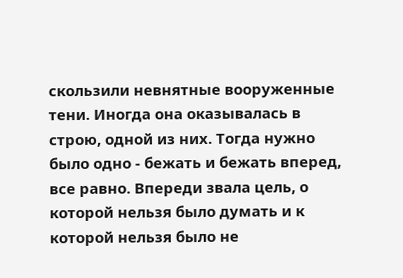скользили невнятные вооруженные тени. Иногда она оказывалась в строю, одной из них. Тогда нужно было одно - бежать и бежать вперед, все равно. Впереди звала цель, о которой нельзя было думать и к которой нельзя было не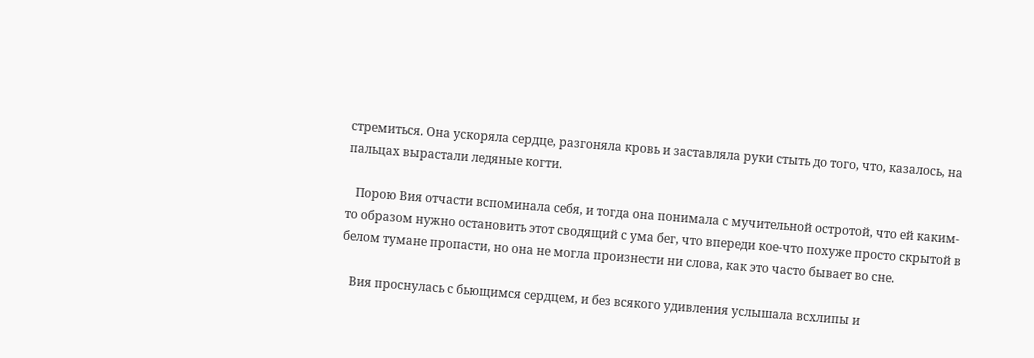стремиться. Она ускоряла сердце, разгоняла кровь и заставляла руки стыть до того, что, казалось, на пальцах вырастали ледяные когти.

   Порою Вия отчасти вспоминала себя, и тогда она понимала с мучительной остротой, что ей каким-то образом нужно остановить этот сводящий с ума бег, что впереди кое-что похуже просто скрытой в белом тумане пропасти, но она не могла произнести ни слова, как это часто бывает во сне.

   Вия проснулась с бьющимся сердцем, и без всякого удивления услышала всхлипы и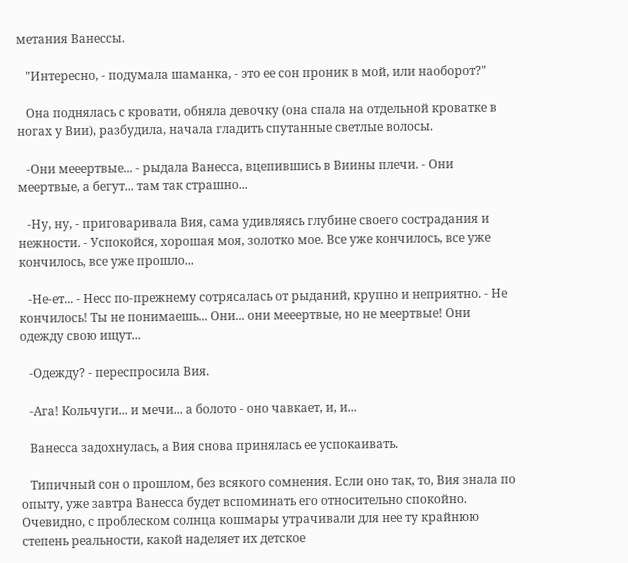метания Ванессы.

   "Интересно, - подумала шаманка, - это ее сон проник в мой, или наоборот?"

   Она поднялась с кровати, обняла девочку (она спала на отдельной кроватке в ногах у Вии), разбудила, начала гладить спутанные светлые волосы.

   -Они мееертвые... - рыдала Ванесса, вцепившись в Виины плечи. - Они меертвые, а бегут... там так страшно...

   -Ну, ну, - приговаривала Вия, сама удивляясь глубине своего сострадания и нежности. - Успокойся, хорошая моя, золотко мое. Все уже кончилось, все уже кончилось, все уже прошло...

   -Не-ет... - Несс по-прежнему сотрясалась от рыданий, крупно и неприятно. - Не кончилось! Ты не понимаешь... Они... они мееертвые, но не меертвые! Они одежду свою ищут...

   -Одежду? - переспросила Вия.

   -Ага! Кольчуги... и мечи... а болото - оно чавкает, и, и...

   Ванесса задохнулась, а Вия снова принялась ее успокаивать.

   Типичный сон о прошлом, без всякого сомнения. Если оно так, то, Вия знала по опыту, уже завтра Ванесса будет вспоминать его относительно спокойно. Очевидно, с проблеском солнца кошмары утрачивали для нее ту крайнюю степень реальности, какой наделяет их детское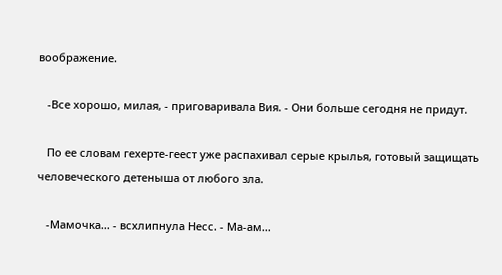воображение.

   -Все хорошо, милая, - приговаривала Вия. - Они больше сегодня не придут.

   По ее словам гехерте-геест уже распахивал серые крылья, готовый защищать человеческого детеныша от любого зла.

   -Мамочка... - всхлипнула Несс. - Ма-ам...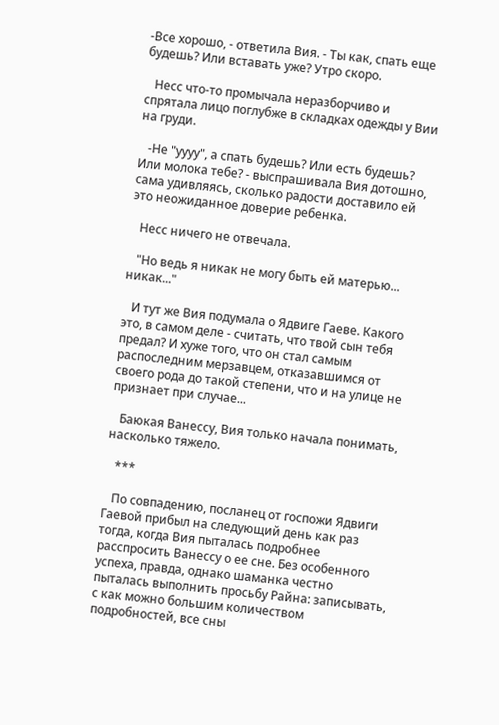-Все хорошо, - ответила Вия. - Ты как, спать еще будешь? Или вставать уже? Утро скоро.

   Несс что-то промычала неразборчиво и спрятала лицо поглубже в складках одежды у Вии на груди.

   -Не "уууу", а спать будешь? Или есть будешь? Или молока тебе? - выспрашивала Вия дотошно, сама удивляясь, сколько радости доставило ей это неожиданное доверие ребенка.

   Несс ничего не отвечала.

   "Но ведь я никак не могу быть ей матерью... никак..."

   И тут же Вия подумала о Ядвиге Гаеве. Какого это, в самом деле - считать, что твой сын тебя предал? И хуже того, что он стал самым распоследним мерзавцем, отказавшимся от своего рода до такой степени, что и на улице не признает при случае...

   Баюкая Ванессу, Вия только начала понимать, насколько тяжело.

   ***

   По совпадению, посланец от госпожи Ядвиги Гаевой прибыл на следующий день как раз тогда, когда Вия пыталась подробнее расспросить Ванессу о ее сне. Без особенного успеха, правда, однако шаманка честно пыталась выполнить просьбу Райна: записывать, с как можно большим количеством подробностей, все сны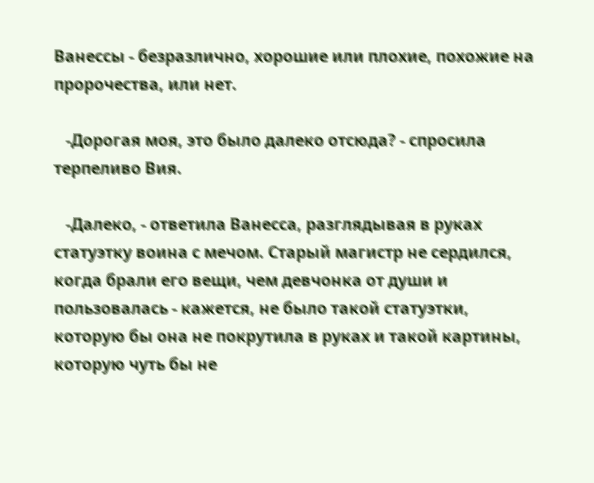Ванессы - безразлично, хорошие или плохие, похожие на пророчества, или нет.

   -Дорогая моя, это было далеко отсюда? - спросила терпеливо Вия.

   -Далеко, - ответила Ванесса, разглядывая в руках статуэтку воина с мечом. Старый магистр не сердился, когда брали его вещи, чем девчонка от души и пользовалась - кажется, не было такой статуэтки, которую бы она не покрутила в руках и такой картины, которую чуть бы не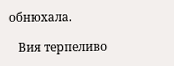обнюхала.

   Вия терпеливо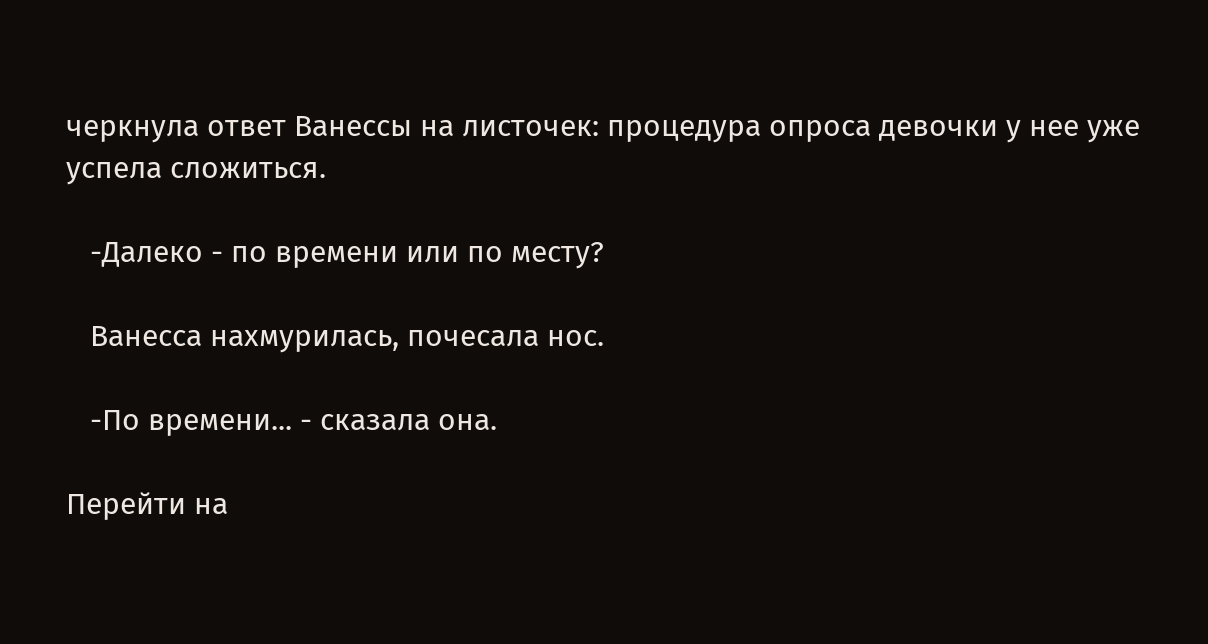черкнула ответ Ванессы на листочек: процедура опроса девочки у нее уже успела сложиться.

   -Далеко - по времени или по месту?

   Ванесса нахмурилась, почесала нос.

   -По времени... - сказала она.

Перейти на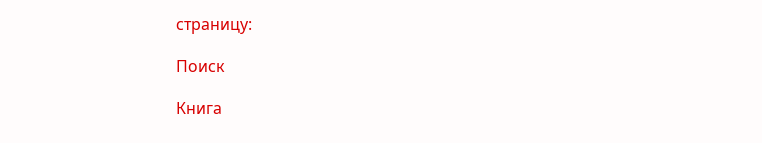страницу:

Поиск

Книга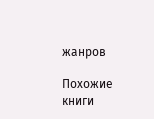жанров

Похожие книги